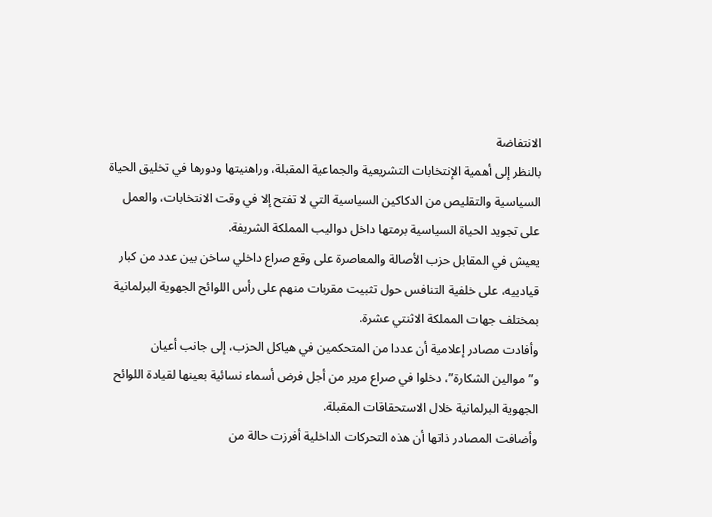الانتفاضة
بالنظر إلى أهمية الإنتخابات التشريعية والجماعية المقبلة، وراهنيتها ودورها في تخليق الحياة السياسية والتقليص من الدكاكين السياسية التي لا تفتح إلا في وقت الانتخابات، والعمل على تجويد الحياة السياسية برمتها داخل دواليب المملكة الشريفة.
يعيش في المقابل حزب الأصالة والمعاصرة على وقع صراع داخلي ساخن بين عدد من كبار قيادييه، على خلفية التنافس حول تثبيت مقربات منهم على رأس اللوائح الجهوية البرلمانية بمختلف جهات المملكة الاثنتي عشرة.
وأفادت مصادر إعلامية أن عددا من المتحكمين في هياكل الحزب، إلى جانب أعيان و”موالين الشكارة”، دخلوا في صراع مرير من أجل فرض أسماء نسائية بعينها لقيادة اللوائح الجهوية البرلمانية خلال الاستحقاقات المقبلة.
وأضافت المصادر ذاتها أن هذه التحركات الداخلية أفرزت حالة من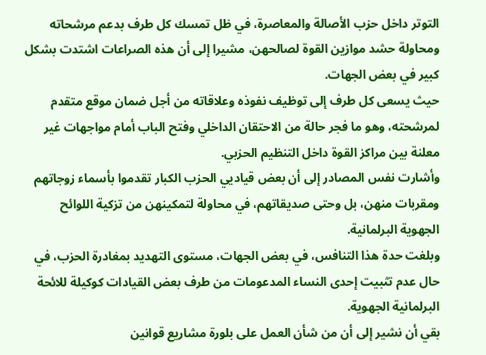التوتر داخل حزب الأصالة والمعاصرة، في ظل تمسك كل طرف بدعم مرشحاته ومحاولة حشد موازين القوة لصالحهن، مشيرا إلى أن هذه الصراعات اشتدت بشكل كبير في بعض الجهات.
حيث يسعى كل طرف إلى توظيف نفوذه وعلاقاته من أجل ضمان موقع متقدم لمرشحته، وهو ما فجر حالة من الاحتقان الداخلي وفتح الباب أمام مواجهات غير معلنة بين مراكز القوة داخل التنظيم الحزبي.
وأشارت نفس المصادر إلى أن بعض قياديي الحزب الكبار تقدموا بأسماء زوجاتهم ومقربات منهن، بل وحتى صديقاتهم، في محاولة لتمكينهن من تزكية اللوائح الجهوية البرلمانية.
وبلغت حدة هذا التنافس، في بعض الجهات، مستوى التهديد بمغادرة الحزب، في حال عدم تثبيت إحدى النساء المدعومات من طرف بعض القيادات كوكيلة للائحة البرلمانية الجهوية.
بقي أن نشير إلى أن من شأن العمل على بلورة مشاريع قوانين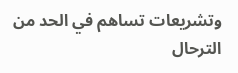وتشريعات تساهم في الحد من الترحال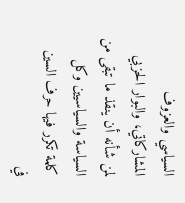السياسي والعزوف المشاركاتي، والبوار الحزبي لمن شأنه أن ينقذ ما تبقى من السياسة والسياسيين وكل كلمة تكرر فيها حرف السين في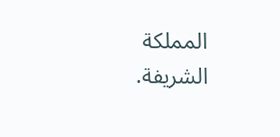المملكة الشريفة.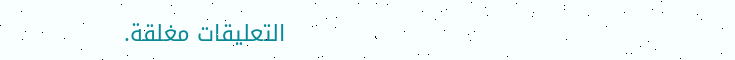التعليقات مغلقة.